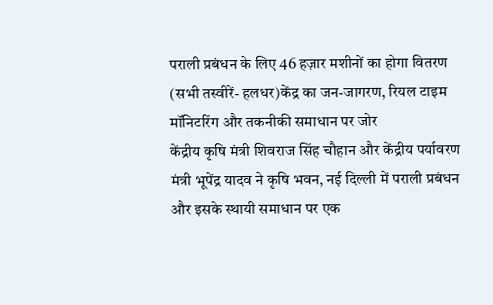पराली प्रबंधन के लिए 46 हज़ार मशीनों का होगा वितरण
(सभी तस्वीरें- हलधर)केंद्र का जन-जागरण, रियल टाइम मॉनिटरिंग और तकनीकी समाधान पर जोर
केंद्रीय कृषि मंत्री शिवराज सिंह चौहान और केंद्रीय पर्यावरण मंत्री भूपेंद्र यादव ने कृषि भवन, नई दिल्ली में पराली प्रबंधन और इसके स्थायी समाधान पर एक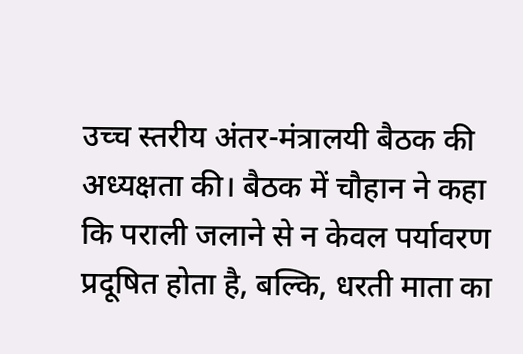उच्च स्तरीय अंतर-मंत्रालयी बैठक की अध्यक्षता की। बैठक में चौहान ने कहा कि पराली जलाने से न केवल पर्यावरण प्रदूषित होता है, बल्कि, धरती माता का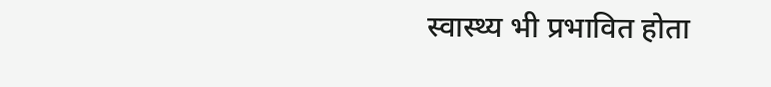स्वास्थ्य भी प्रभावित होता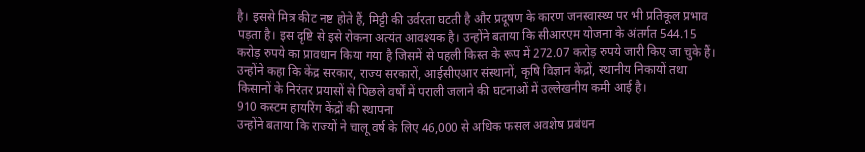है। इससे मित्र कीट नष्ट होते हैं, मिट्टी की उर्वरता घटती है और प्रदूषण के कारण जनस्वास्थ्य पर भी प्रतिकूल प्रभाव पड़ता है। इस दृष्टि से इसे रोकना अत्यंत आवश्यक है। उन्होंने बताया कि सीआरएम योजना के अंतर्गत 544.15 करोड़ रुपये का प्रावधान किया गया है जिसमें से पहली किस्त के रूप में 272.07 करोड़ रुपये जारी किए जा चुके हैं। उन्होंने कहा कि केंद्र सरकार, राज्य सरकारों, आईसीएआर संस्थानों, कृषि विज्ञान केंद्रों, स्थानीय निकायों तथा किसानों के निरंतर प्रयासों से पिछले वर्षों में पराली जलाने की घटनाओं में उल्लेखनीय कमी आई है।
910 कस्टम हायरिंग केंद्रों की स्थापना
उन्होंने बताया कि राज्यों ने चालू वर्ष के लिए 46,000 से अधिक फसल अवशेष प्रबंधन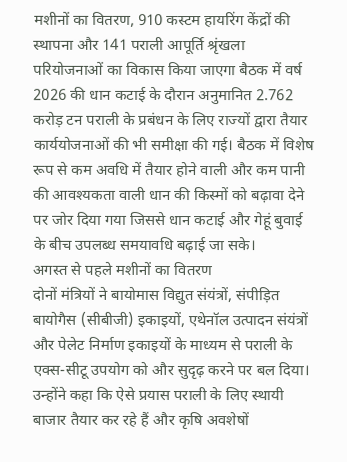मशीनों का वितरण, 910 कस्टम हायरिंग केंद्रों की स्थापना और 141 पराली आपूर्ति श्रृंखला परियोजनाओं का विकास किया जाएगा बैठक में वर्ष 2026 की धान कटाई के दौरान अनुमानित 2.762 करोड़ टन पराली के प्रबंधन के लिए राज्यों द्वारा तैयार कार्ययोजनाओं की भी समीक्षा की गई। बैठक में विशेष रूप से कम अवधि में तैयार होने वाली और कम पानी की आवश्यकता वाली धान की किस्मों को बढ़ावा देने पर जोर दिया गया जिससे धान कटाई और गेहूं बुवाई के बीच उपलब्ध समयावधि बढ़ाई जा सके।
अगस्त से पहले मशीनों का वितरण
दोनों मंत्रियों ने बायोमास विद्युत संयंत्रों, संपीड़ित बायोगैस (सीबीजी) इकाइयों, एथेनॉल उत्पादन संयंत्रों और पेलेट निर्माण इकाइयों के माध्यम से पराली के एक्स-सीटू उपयोग को और सुदृढ़ करने पर बल दिया। उन्होंने कहा कि ऐसे प्रयास पराली के लिए स्थायी बाजार तैयार कर रहे हैं और कृषि अवशेषों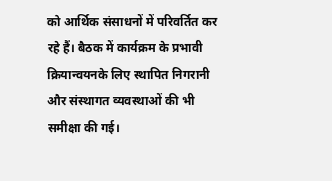को आर्थिक संसाधनों में परिवर्तित कर रहे हैं। बैठक में कार्यक्रम के प्रभावी क्रियान्वयनके लिए स्थापित निगरानी और संस्थागत व्यवस्थाओं की भी समीक्षा की गई।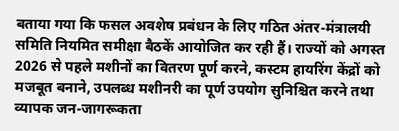बताया गया कि फसल अवशेष प्रबंधन के लिए गठित अंतर-मंत्रालयी समिति नियमित समीक्षा बैठकें आयोजित कर रही हैं। राज्यों को अगस्त 2026 से पहले मशीनों का वितरण पूर्ण करने, कस्टम हायरिंग केंद्रों को मजबूत बनाने, उपलब्ध मशीनरी का पूर्ण उपयोग सुनिश्चित करने तथा व्यापक जन-जागरूकता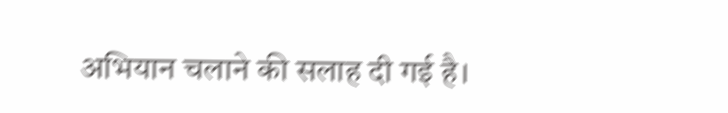अभियान चलाने की सलाह दी गई है।